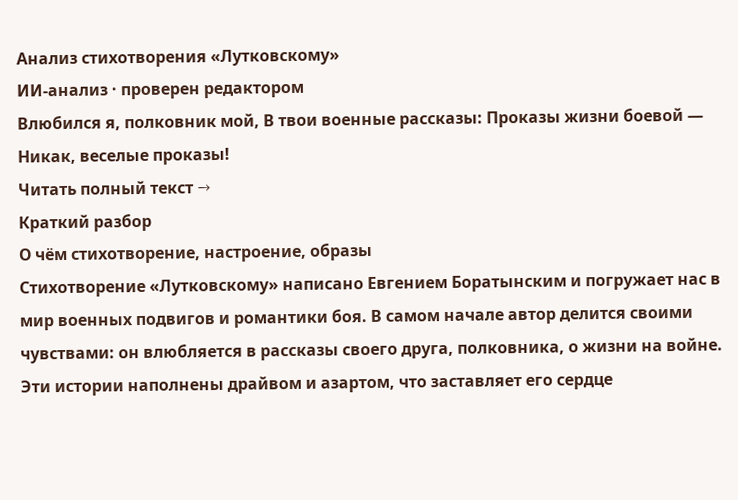Анализ стихотворения «Лутковскому»
ИИ-анализ · проверен редактором
Влюбился я, полковник мой, В твои военные рассказы: Проказы жизни боевой — Никак, веселые проказы!
Читать полный текст →
Краткий разбор
О чём стихотворение, настроение, образы
Стихотворение «Лутковскому» написано Евгением Боратынским и погружает нас в мир военных подвигов и романтики боя. В самом начале автор делится своими чувствами: он влюбляется в рассказы своего друга, полковника, о жизни на войне. Эти истории наполнены драйвом и азартом, что заставляет его сердце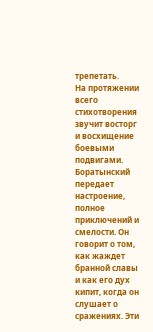трепетать.
На протяжении всего стихотворения звучит восторг и восхищение боевыми подвигами. Боратынский передает настроение, полное приключений и смелости. Он говорит о том, как жаждет бранной славы и как его дух кипит, когда он слушает о сражениях. Эти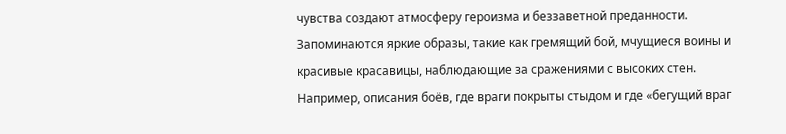чувства создают атмосферу героизма и беззаветной преданности.
Запоминаются яркие образы, такие как гремящий бой, мчущиеся воины и красивые красавицы, наблюдающие за сражениями с высоких стен. Например, описания боёв, где враги покрыты стыдом и где «бегущий враг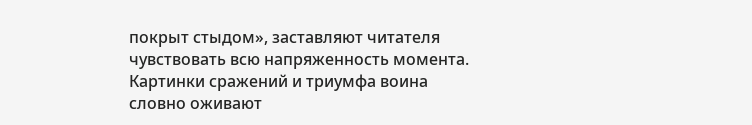покрыт стыдом», заставляют читателя чувствовать всю напряженность момента. Картинки сражений и триумфа воина словно оживают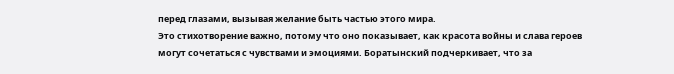перед глазами, вызывая желание быть частью этого мира.
Это стихотворение важно, потому что оно показывает, как красота войны и слава героев могут сочетаться с чувствами и эмоциями. Боратынский подчеркивает, что за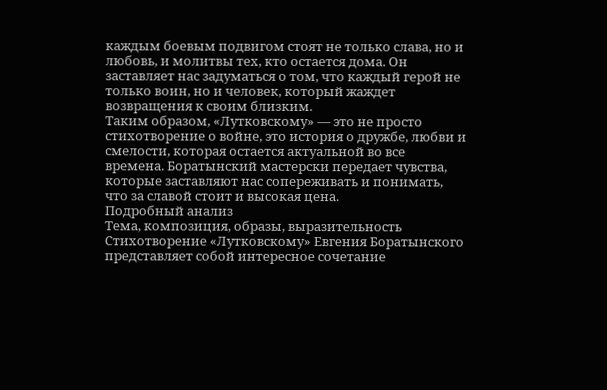каждым боевым подвигом стоят не только слава, но и любовь, и молитвы тех, кто остается дома. Он заставляет нас задуматься о том, что каждый герой не только воин, но и человек, который жаждет возвращения к своим близким.
Таким образом, «Лутковскому» — это не просто стихотворение о войне, это история о дружбе, любви и смелости, которая остается актуальной во все времена. Боратынский мастерски передает чувства, которые заставляют нас сопереживать и понимать, что за славой стоит и высокая цена.
Подробный анализ
Тема, композиция, образы, выразительность
Стихотворение «Лутковскому» Евгения Боратынского представляет собой интересное сочетание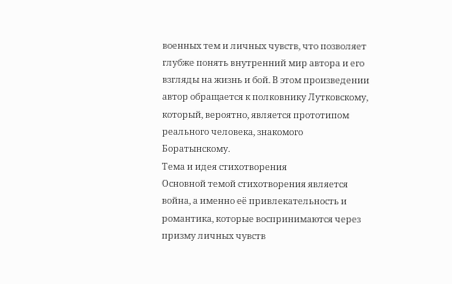военных тем и личных чувств, что позволяет глубже понять внутренний мир автора и его взгляды на жизнь и бой. В этом произведении автор обращается к полковнику Лутковскому, который, вероятно, является прототипом реального человека, знакомого Боратынскому.
Тема и идея стихотворения
Основной темой стихотворения является война, а именно её привлекательность и романтика, которые воспринимаются через призму личных чувств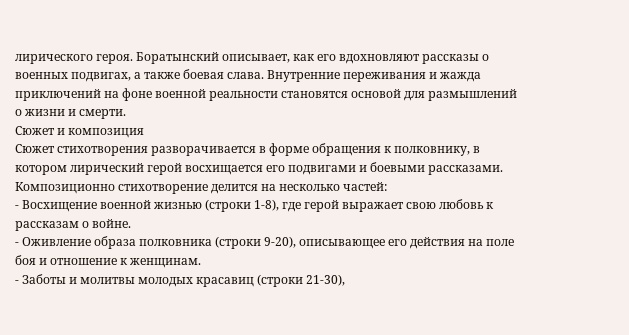лирического героя. Боратынский описывает, как его вдохновляют рассказы о военных подвигах, а также боевая слава. Внутренние переживания и жажда приключений на фоне военной реальности становятся основой для размышлений о жизни и смерти.
Сюжет и композиция
Сюжет стихотворения разворачивается в форме обращения к полковнику, в котором лирический герой восхищается его подвигами и боевыми рассказами. Композиционно стихотворение делится на несколько частей:
- Восхищение военной жизнью (строки 1-8), где герой выражает свою любовь к рассказам о войне.
- Оживление образа полковника (строки 9-20), описывающее его действия на поле боя и отношение к женщинам.
- Заботы и молитвы молодых красавиц (строки 21-30),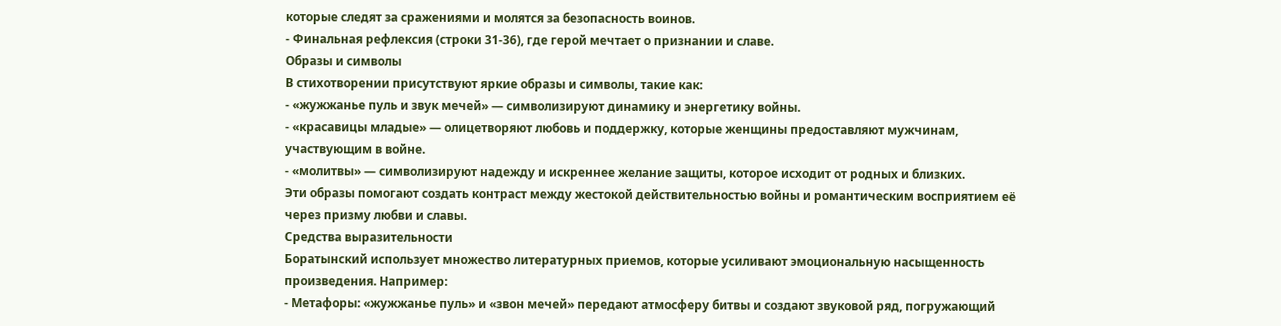которые следят за сражениями и молятся за безопасность воинов.
- Финальная рефлексия (строки 31-36), где герой мечтает о признании и славе.
Образы и символы
В стихотворении присутствуют яркие образы и символы, такие как:
- «жужжанье пуль и звук мечей» — символизируют динамику и энергетику войны.
- «красавицы младые» — олицетворяют любовь и поддержку, которые женщины предоставляют мужчинам, участвующим в войне.
- «молитвы» — символизируют надежду и искреннее желание защиты, которое исходит от родных и близких.
Эти образы помогают создать контраст между жестокой действительностью войны и романтическим восприятием её через призму любви и славы.
Средства выразительности
Боратынский использует множество литературных приемов, которые усиливают эмоциональную насыщенность произведения. Например:
- Метафоры: «жужжанье пуль» и «звон мечей» передают атмосферу битвы и создают звуковой ряд, погружающий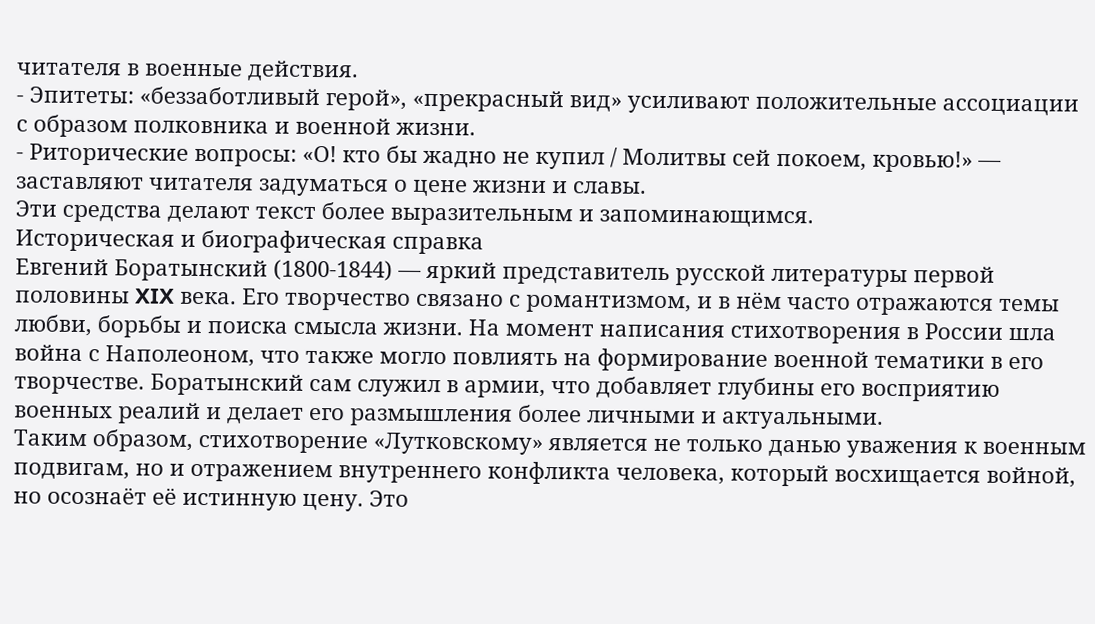читателя в военные действия.
- Эпитеты: «беззаботливый герой», «прекрасный вид» усиливают положительные ассоциации с образом полковника и военной жизни.
- Риторические вопросы: «О! кто бы жадно не купил / Молитвы сей покоем, кровью!» — заставляют читателя задуматься о цене жизни и славы.
Эти средства делают текст более выразительным и запоминающимся.
Историческая и биографическая справка
Евгений Боратынский (1800-1844) — яркий представитель русской литературы первой половины XIX века. Его творчество связано с романтизмом, и в нём часто отражаются темы любви, борьбы и поиска смысла жизни. На момент написания стихотворения в России шла война с Наполеоном, что также могло повлиять на формирование военной тематики в его творчестве. Боратынский сам служил в армии, что добавляет глубины его восприятию военных реалий и делает его размышления более личными и актуальными.
Таким образом, стихотворение «Лутковскому» является не только данью уважения к военным подвигам, но и отражением внутреннего конфликта человека, который восхищается войной, но осознаёт её истинную цену. Это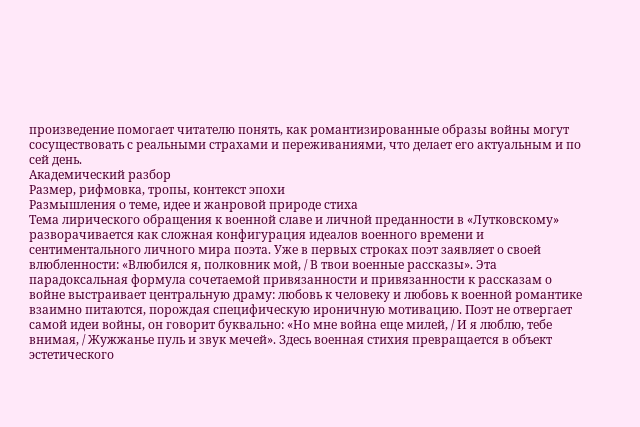произведение помогает читателю понять, как романтизированные образы войны могут сосуществовать с реальными страхами и переживаниями, что делает его актуальным и по сей день.
Академический разбор
Размер, рифмовка, тропы, контекст эпохи
Размышления о теме, идее и жанровой природе стиха
Тема лирического обращения к военной славе и личной преданности в «Лутковскому» разворачивается как сложная конфигурация идеалов военного времени и сентиментального личного мира поэта. Уже в первых строках поэт заявляет о своей влюбленности: «Влюбился я, полковник мой, / В твои военные рассказы». Эта парадоксальная формула сочетаемой привязанности и привязанности к рассказам о войне выстраивает центральную драму: любовь к человеку и любовь к военной романтике взаимно питаются, порождая специфическую ироничную мотивацию. Поэт не отвергает самой идеи войны, он говорит буквально: «Но мне война еще милей, / И я люблю, тебе внимая, / Жужжанье пуль и звук мечей». Здесь военная стихия превращается в объект эстетического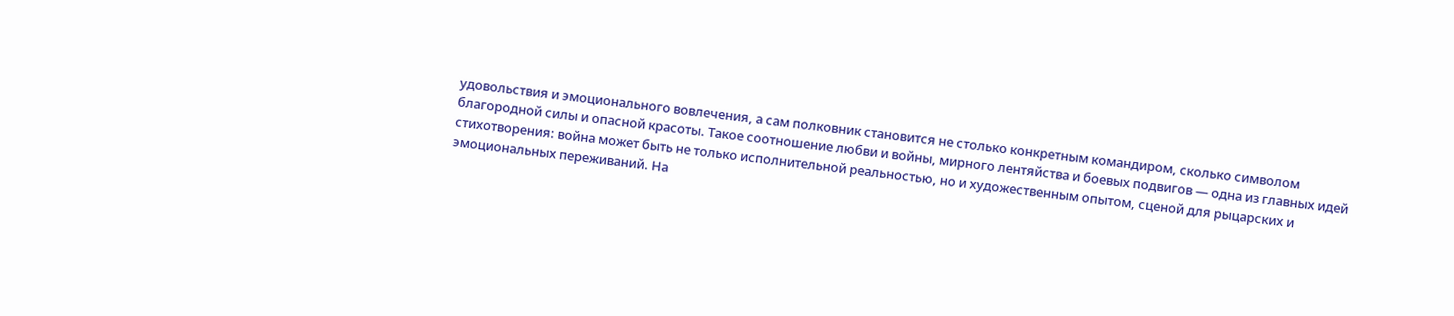удовольствия и эмоционального вовлечения, а сам полковник становится не столько конкретным командиром, сколько символом благородной силы и опасной красоты. Такое соотношение любви и войны, мирного лентяйства и боевых подвигов — одна из главных идей стихотворения: война может быть не только исполнительной реальностью, но и художественным опытом, сценой для рыцарских и эмоциональных переживаний. На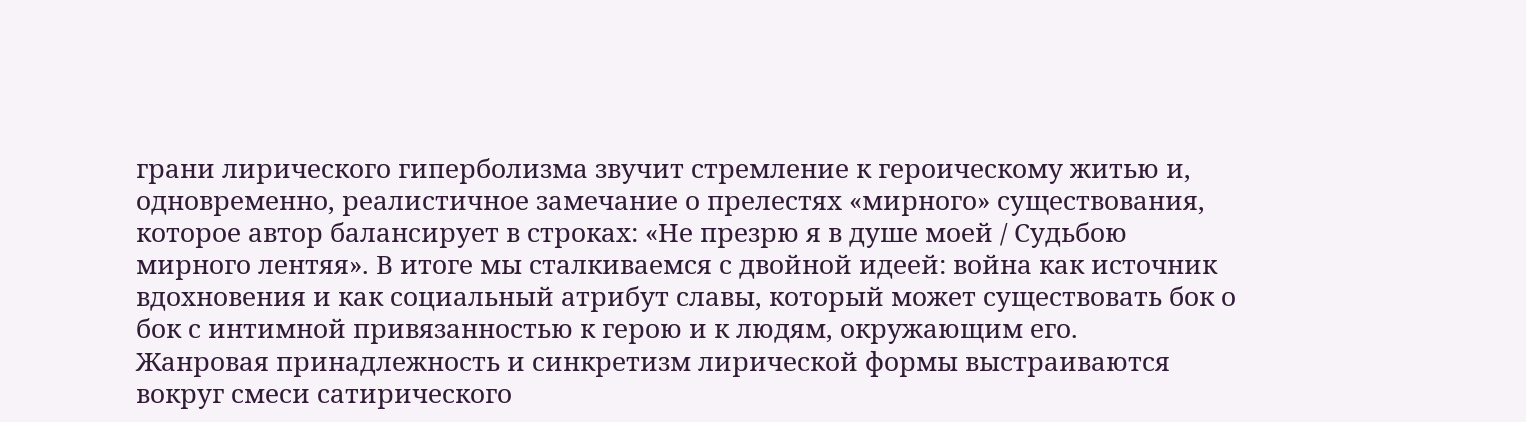грани лирического гиперболизма звучит стремление к героическому житью и, одновременно, реалистичное замечание о прелестях «мирного» существования, которое автор балансирует в строках: «Не презрю я в душе моей / Судьбою мирного лентяя». В итоге мы сталкиваемся с двойной идеей: война как источник вдохновения и как социальный атрибут славы, который может существовать бок о бок с интимной привязанностью к герою и к людям, окружающим его.
Жанровая принадлежность и синкретизм лирической формы выстраиваются вокруг смеси сатирического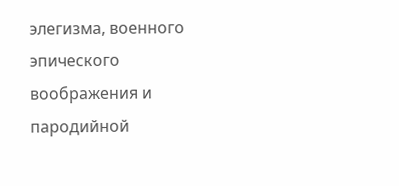элегизма, военного эпического воображения и пародийной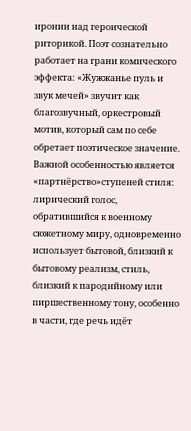иронии над героической риторикой. Поэт сознательно работает на грани комического эффекта: «Жужжанье пуль и звук мечей» звучит как благозвучный, оркестровый мотив, который сам по себе обретает поэтическое значение. Важной особенностью является «партнёрство»ступеней стиля: лирический голос, обратившийся к военному сюжетному миру, одновременно использует бытовой, близкий к бытовому реализм, стиль, близкий к пародийному или пиршественному тону, особенно в части, где речь идёт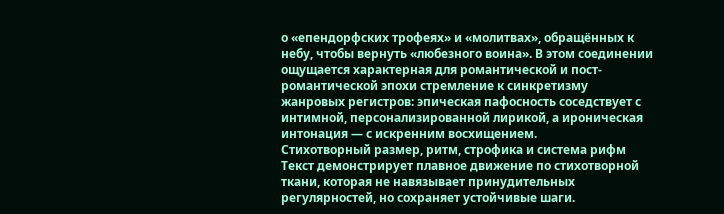о «епендорфских трофеях» и «молитвах», обращённых к небу, чтобы вернуть «любезного воина». В этом соединении ощущается характерная для романтической и пост-романтической эпохи стремление к синкретизму жанровых регистров: эпическая пафосность соседствует с интимной, персонализированной лирикой, а ироническая интонация — с искренним восхищением.
Стихотворный размер, ритм, строфика и система рифм
Текст демонстрирует плавное движение по стихотворной ткани, которая не навязывает принудительных регулярностей, но сохраняет устойчивые шаги.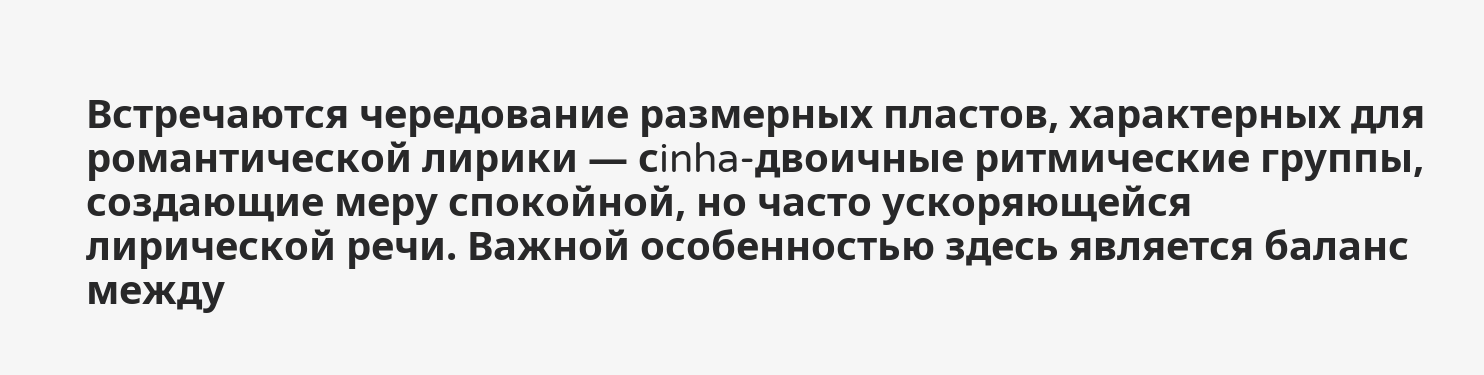Встречаются чередование размерных пластов, характерных для романтической лирики — сinha-двоичные ритмические группы, создающие меру спокойной, но часто ускоряющейся лирической речи. Важной особенностью здесь является баланс между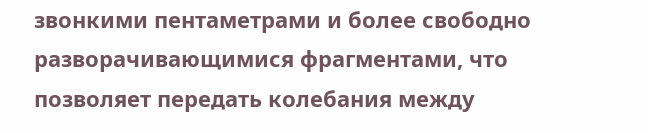звонкими пентаметрами и более свободно разворачивающимися фрагментами, что позволяет передать колебания между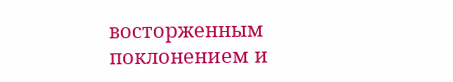восторженным поклонением и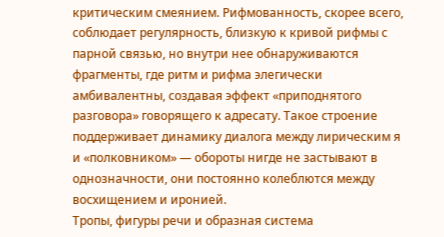критическим смеянием. Рифмованность, скорее всего, соблюдает регулярность, близкую к кривой рифмы с парной связью, но внутри нее обнаруживаются фрагменты, где ритм и рифма элегически амбивалентны, создавая эффект «приподнятого разговора» говорящего к адресату. Такое строение поддерживает динамику диалога между лирическим я и «полковником» — обороты нигде не застывают в однозначности, они постоянно колеблются между восхищением и иронией.
Тропы, фигуры речи и образная система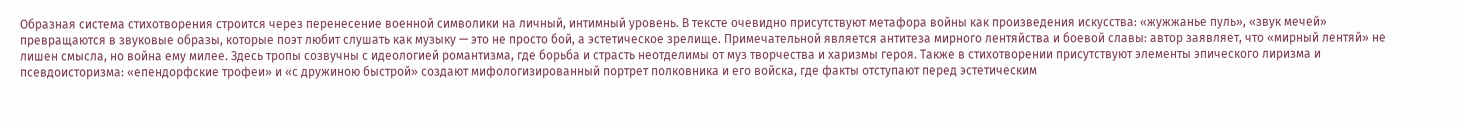Образная система стихотворения строится через перенесение военной символики на личный, интимный уровень. В тексте очевидно присутствуют метафора войны как произведения искусства: «жужжанье пуль», «звук мечей» превращаются в звуковые образы, которые поэт любит слушать как музыку — это не просто бой, а эстетическое зрелище. Примечательной является антитеза мирного лентяйства и боевой славы: автор заявляет, что «мирный лентяй» не лишен смысла, но война ему милее. Здесь тропы созвучны с идеологией романтизма, где борьба и страсть неотделимы от муз творчества и харизмы героя. Также в стихотворении присутствуют элементы эпического лиризма и псевдоисторизма: «епендорфские трофеи» и «с дружиною быстрой» создают мифологизированный портрет полковника и его войска, где факты отступают перед эстетическим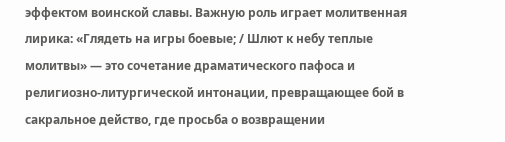эффектом воинской славы. Важную роль играет молитвенная лирика: «Глядеть на игры боевые; / Шлют к небу теплые молитвы» — это сочетание драматического пафоса и религиозно-литургической интонации, превращающее бой в сакральное действо, где просьба о возвращении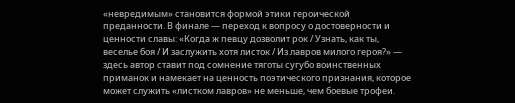«невредимым» становится формой этики героической преданности. В финале — переход к вопросу о достоверности и ценности славы: «Когда ж певцу дозволит рок / Узнать, как ты, веселье боя / И заслужить хотя листок / Из лавров милого героя?» — здесь автор ставит под сомнение тяготы сугубо воинственных приманок и намекает на ценность поэтического признания, которое может служить «листком лавров» не меньше, чем боевые трофеи.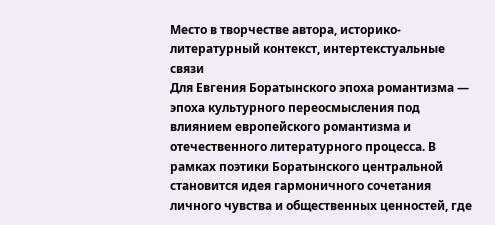Место в творчестве автора, историко-литературный контекст, интертекстуальные связи
Для Евгения Боратынского эпоха романтизма — эпоха культурного переосмысления под влиянием европейского романтизма и отечественного литературного процесса. В рамках поэтики Боратынского центральной становится идея гармоничного сочетания личного чувства и общественных ценностей, где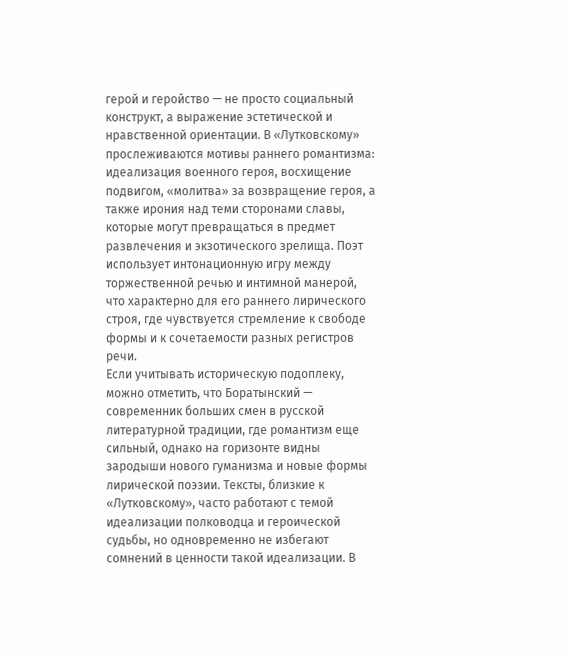герой и геройство — не просто социальный конструкт, а выражение эстетической и нравственной ориентации. В «Лутковскому» прослеживаются мотивы раннего романтизма: идеализация военного героя, восхищение подвигом, «молитва» за возвращение героя, а также ирония над теми сторонами славы, которые могут превращаться в предмет развлечения и экзотического зрелища. Поэт использует интонационную игру между торжественной речью и интимной манерой, что характерно для его раннего лирического строя, где чувствуется стремление к свободе формы и к сочетаемости разных регистров речи.
Если учитывать историческую подоплеку, можно отметить, что Боратынский — современник больших смен в русской литературной традиции, где романтизм еще сильный, однако на горизонте видны зародыши нового гуманизма и новые формы лирической поэзии. Тексты, близкие к «Лутковскому», часто работают с темой идеализации полководца и героической судьбы, но одновременно не избегают сомнений в ценности такой идеализации. В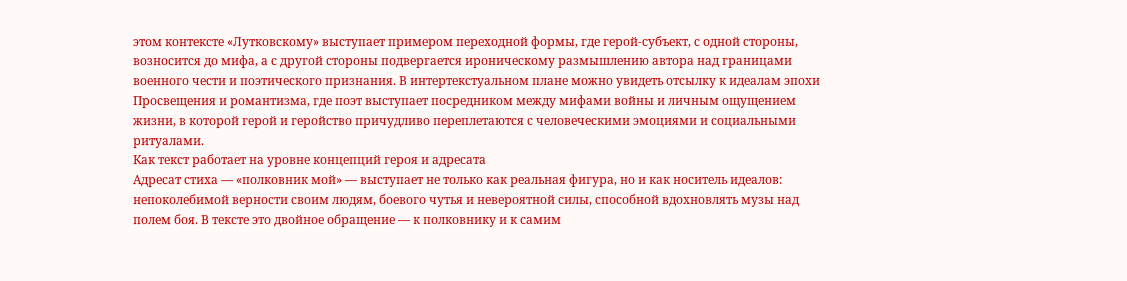этом контексте «Лутковскому» выступает примером переходной формы, где герой-субъект, с одной стороны, возносится до мифа, а с другой стороны подвергается ироническому размышлению автора над границами военного чести и поэтического признания. В интертекстуальном плане можно увидеть отсылку к идеалам эпохи Просвещения и романтизма, где поэт выступает посредником между мифами войны и личным ощущением жизни, в которой герой и геройство причудливо переплетаются с человеческими эмоциями и социальными ритуалами.
Как текст работает на уровне концепций героя и адресата
Адресат стиха — «полковник мой» — выступает не только как реальная фигура, но и как носитель идеалов: непоколебимой верности своим людям, боевого чутья и невероятной силы, способной вдохновлять музы над полем боя. В тексте это двойное обращение — к полковнику и к самим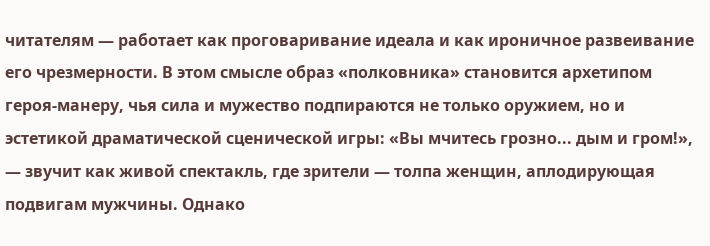читателям — работает как проговаривание идеала и как ироничное развеивание его чрезмерности. В этом смысле образ «полковника» становится архетипом героя-манеру, чья сила и мужество подпираются не только оружием, но и эстетикой драматической сценической игры: «Вы мчитесь грозно... дым и гром!», — звучит как живой спектакль, где зрители — толпа женщин, аплодирующая подвигам мужчины. Однако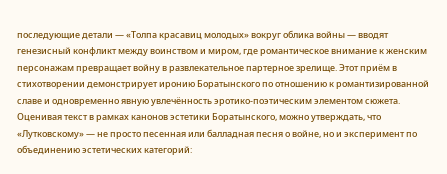последующие детали — «Толпа красавиц молодых» вокруг облика войны — вводят генезисный конфликт между воинством и миром, где романтическое внимание к женским персонажам превращает войну в развлекательное партерное зрелище. Этот приём в стихотворении демонстрирует иронию Боратынского по отношению к романтизированной славе и одновременно явную увлечённость эротико-поэтическим элементом сюжета.
Оценивая текст в рамках канонов эстетики Боратынского, можно утверждать, что «Лутковскому» — не просто песенная или балладная песня о войне, но и эксперимент по объединению эстетических категорий: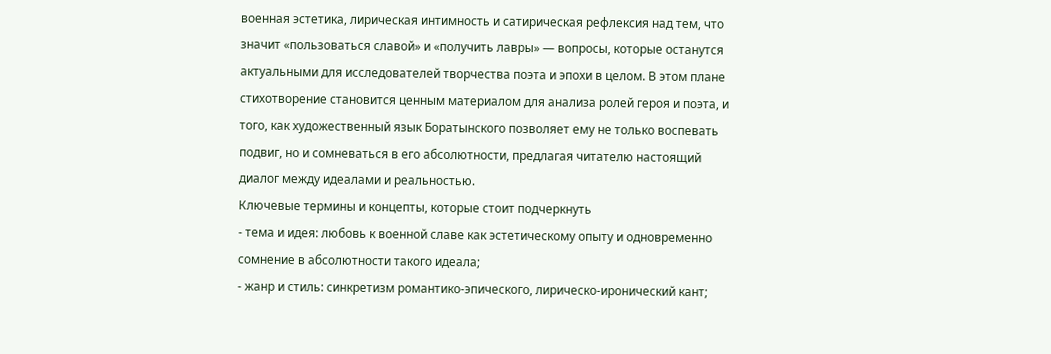военная эстетика, лирическая интимность и сатирическая рефлексия над тем, что значит «пользоваться славой» и «получить лавры» — вопросы, которые останутся актуальными для исследователей творчества поэта и эпохи в целом. В этом плане стихотворение становится ценным материалом для анализа ролей героя и поэта, и того, как художественный язык Боратынского позволяет ему не только воспевать подвиг, но и сомневаться в его абсолютности, предлагая читателю настоящий диалог между идеалами и реальностью.
Ключевые термины и концепты, которые стоит подчеркнуть
- тема и идея: любовь к военной славе как эстетическому опыту и одновременно сомнение в абсолютности такого идеала;
- жанр и стиль: синкретизм романтико-эпического, лирическо-иронический кант;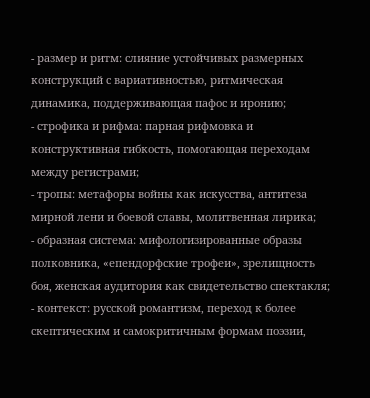- размер и ритм: слияние устойчивых размерных конструкций с вариативностью, ритмическая динамика, поддерживающая пафос и иронию;
- строфика и рифма: парная рифмовка и конструктивная гибкость, помогающая переходам между регистрами;
- тропы: метафоры войны как искусства, антитеза мирной лени и боевой славы, молитвенная лирика;
- образная система: мифологизированные образы полковника, «епендорфские трофеи», зрелищность боя, женская аудитория как свидетельство спектакля;
- контекст: русской романтизм, переход к более скептическим и самокритичным формам поэзии,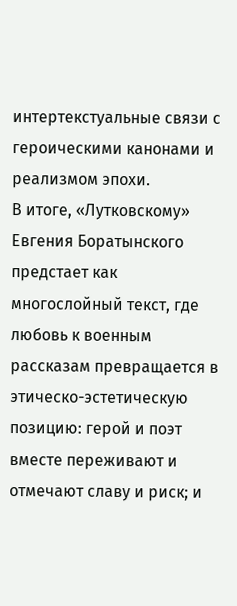интертекстуальные связи с героическими канонами и реализмом эпохи.
В итоге, «Лутковскому» Евгения Боратынского предстает как многослойный текст, где любовь к военным рассказам превращается в этическо-эстетическую позицию: герой и поэт вместе переживают и отмечают славу и риск; и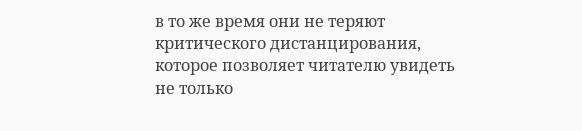в то же время они не теряют критического дистанцирования, которое позволяет читателю увидеть не только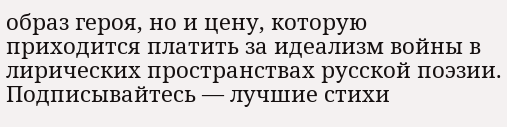образ героя, но и цену, которую приходится платить за идеализм войны в лирических пространствах русской поэзии.
Подписывайтесь — лучшие стихи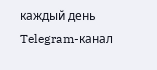каждый день
Telegram-канал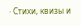· Стихи, квизы и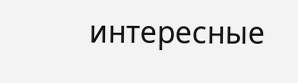интересные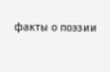факты о поэзии